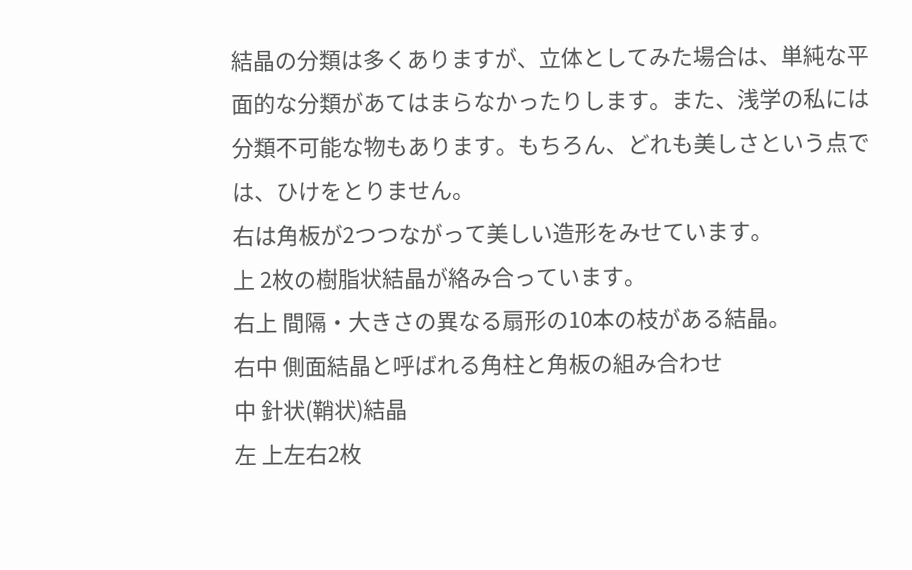結晶の分類は多くありますが、立体としてみた場合は、単純な平面的な分類があてはまらなかったりします。また、浅学の私には分類不可能な物もあります。もちろん、どれも美しさという点では、ひけをとりません。
右は角板が2つつながって美しい造形をみせています。
上 2枚の樹脂状結晶が絡み合っています。
右上 間隔・大きさの異なる扇形の10本の枝がある結晶。
右中 側面結晶と呼ばれる角柱と角板の組み合わせ
中 針状(鞘状)結晶
左 上左右2枚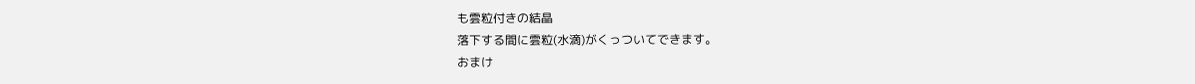も雲粒付きの結晶
落下する間に雲粒(水滴)がくっついてできます。
おまけ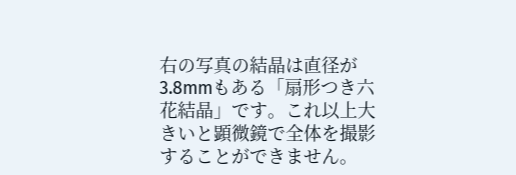右の写真の結晶は直径が3.8mmもある「扇形つき六花結晶」です。これ以上大きいと顕微鏡で全体を撮影することができません。